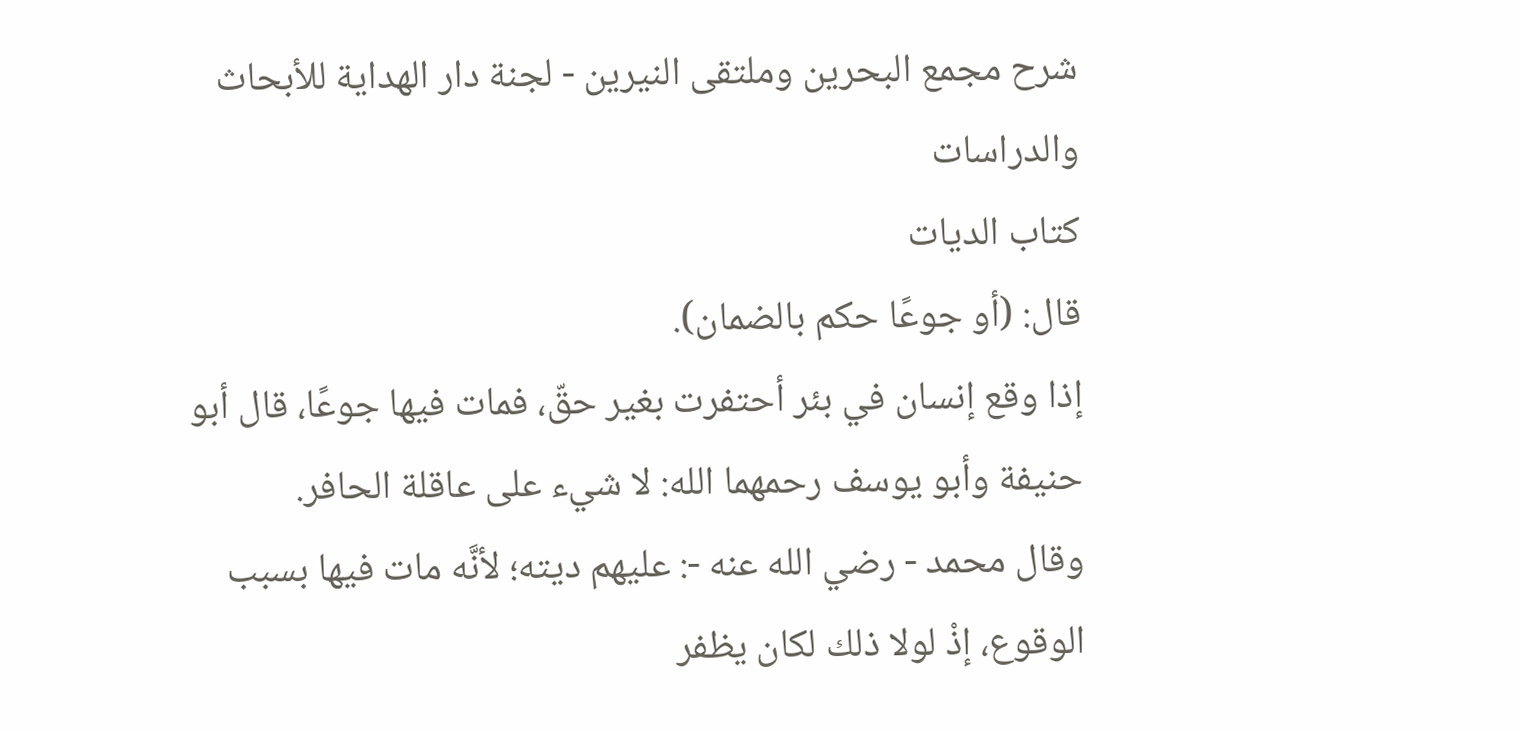شرح مجمع البحرين وملتقى النيرين - لجنة دار الهداية للأبحاث والدراسات
كتاب الديات
قال: (أو جوعًا حكم بالضمان).
إذا وقع إنسان في بئر أحتفرت بغير حقّ، فمات فيها جوعًا، قال أبو حنيفة وأبو يوسف رحمهما الله: لا شيء على عاقلة الحافر.
وقال محمد - رضي الله عنه -: عليهم ديته؛ لأنَّه مات فيها بسبب الوقوع، إذْ لولا ذلك لكان يظفر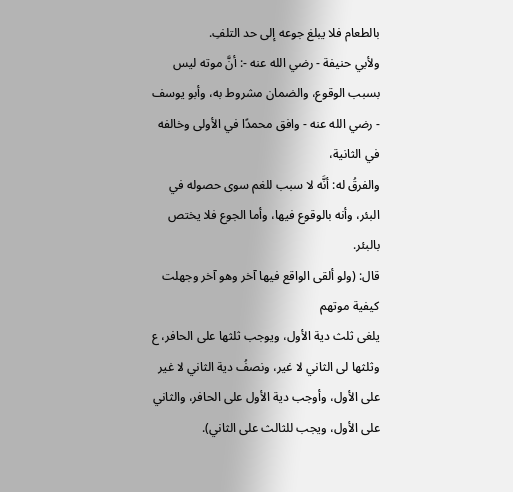بالطعام فلا يبلغ جوعه إلى حد التلفِ.
ولأبي حنيفة - رضي الله عنه -: أنَّ موته ليس بسبب الوقوع، والضمان مشروط به، وأبو يوسف - رضي الله عنه - وافق محمدًا في الأولى وخالفه في الثانية،
والفرقُ له: أنَّه لا سبب للغم سوى حصوله في البئر، وأنه بالوقوع فيها، وأما الجوع فلا يختص بالبئر.
قال: (ولو ألقى الواقع فيها آخر وهو آخر وجهلت كيفية موتهم
يلغى ثلث دية الأول، ويوجب ثلثها على الحافر، ع وثلثها لى الثاني لا غير، ونصفُ دية الثاني لا غير على الأول، وأوجب دية الأول على الحافر، والثاني على الأول، ويجب للثالث على الثاني).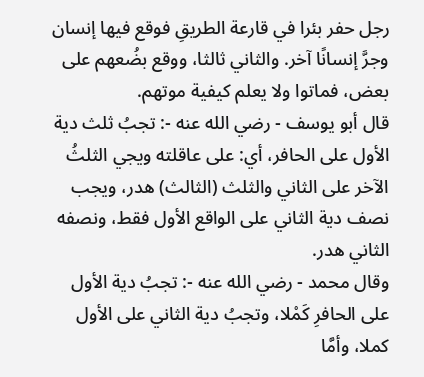رجل حفر بئرا في قارعة الطريقِ فوقع فيها إنسان وجرَّ إنسانًا آخر. والثاني ثالثا، ووقع بضُعهم على بعض، فماتوا ولا يعلم كيفية موتهم.
قال أبو يوسف - رضي الله عنه -: تجبُ ثلث دية الأول على الحافر، أي: على عاقلته ويجي الثلثُ الآخر على الثاني والثلث (الثالث) هدر، ويجب نصف دية الثاني على الواقع الأول فقط، ونصفه الثاني هدر.
وقال محمد - رضي الله عنه -: تجبُ دية الأول على الحافرِ كَمْلا، وتجبُ دية الثاني على الأول كملا، وأمَّا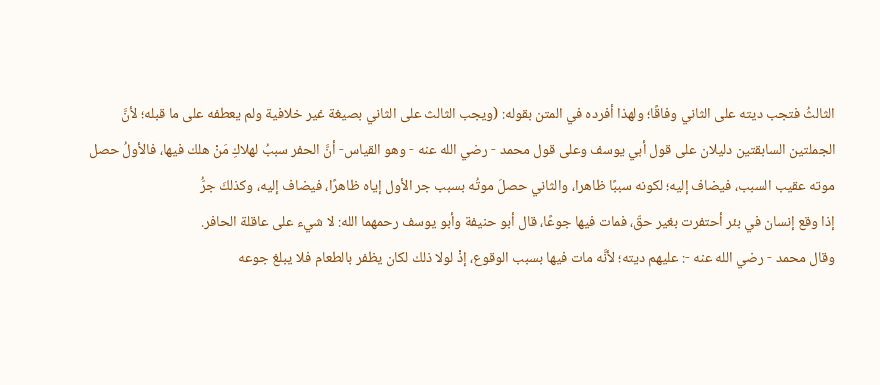الثالثُ فتجب ديته على الثاني وفاقًا؛ ولهذا أفرده في المتن بقوله: (ويجب الثالث على الثاني بصيغة غير خلافية ولم يعطفه على ما قبله؛ لأنَّ الجملتين السابقتين دليلان على قول أبي يوسف وعلى قول محمد - رضي الله عنه - وهو القياس- أنَّ الحفر سببُ لهلاكِ مَنْ هلك فيها، فالأولُ حصل موته عقيب السبب، فيضاف إليه؛ لكونه سببًا ظاهرا، والثاني حصلَ موتُه بسبب جر الأول إياه ظاهرًا، فيضاف إليه، وكذلكَ جرُّ
إذا وقع إنسان في بئر أحتفرت بغير حقّ، فمات فيها جوعًا، قال أبو حنيفة وأبو يوسف رحمهما الله: لا شيء على عاقلة الحافر.
وقال محمد - رضي الله عنه -: عليهم ديته؛ لأنَّه مات فيها بسبب الوقوع، إذْ لولا ذلك لكان يظفر بالطعام فلا يبلغ جوعه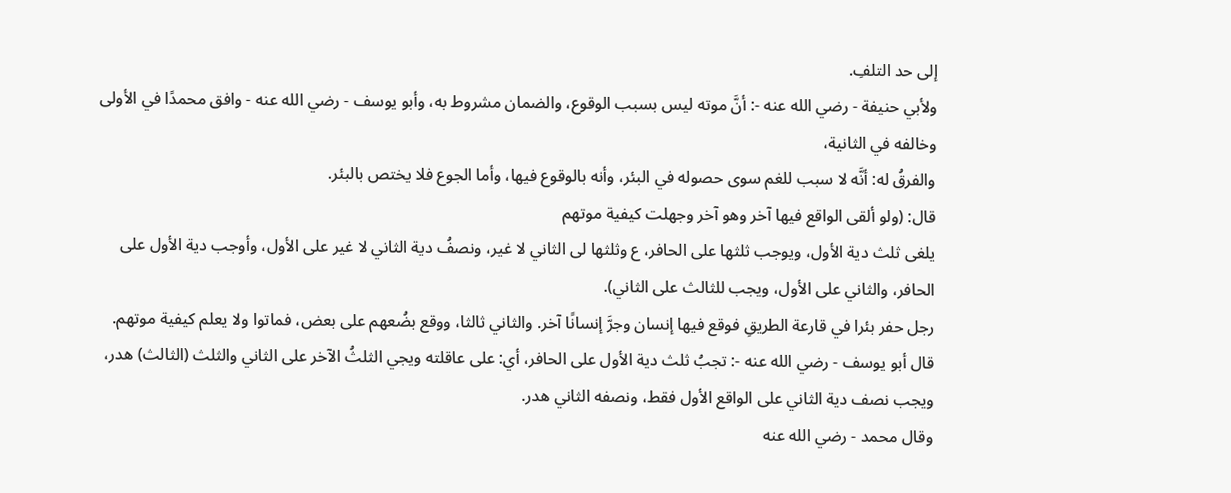إلى حد التلفِ.
ولأبي حنيفة - رضي الله عنه -: أنَّ موته ليس بسبب الوقوع، والضمان مشروط به، وأبو يوسف - رضي الله عنه - وافق محمدًا في الأولى وخالفه في الثانية،
والفرقُ له: أنَّه لا سبب للغم سوى حصوله في البئر، وأنه بالوقوع فيها، وأما الجوع فلا يختص بالبئر.
قال: (ولو ألقى الواقع فيها آخر وهو آخر وجهلت كيفية موتهم
يلغى ثلث دية الأول، ويوجب ثلثها على الحافر، ع وثلثها لى الثاني لا غير، ونصفُ دية الثاني لا غير على الأول، وأوجب دية الأول على الحافر، والثاني على الأول، ويجب للثالث على الثاني).
رجل حفر بئرا في قارعة الطريقِ فوقع فيها إنسان وجرَّ إنسانًا آخر. والثاني ثالثا، ووقع بضُعهم على بعض، فماتوا ولا يعلم كيفية موتهم.
قال أبو يوسف - رضي الله عنه -: تجبُ ثلث دية الأول على الحافر، أي: على عاقلته ويجي الثلثُ الآخر على الثاني والثلث (الثالث) هدر، ويجب نصف دية الثاني على الواقع الأول فقط، ونصفه الثاني هدر.
وقال محمد - رضي الله عنه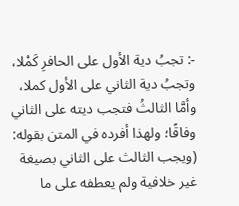-: تجبُ دية الأول على الحافرِ كَمْلا، وتجبُ دية الثاني على الأول كملا، وأمَّا الثالثُ فتجب ديته على الثاني وفاقًا؛ ولهذا أفرده في المتن بقوله: (ويجب الثالث على الثاني بصيغة غير خلافية ولم يعطفه على ما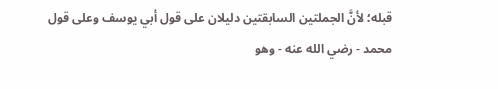قبله؛ لأنَّ الجملتين السابقتين دليلان على قول أبي يوسف وعلى قول محمد - رضي الله عنه - وهو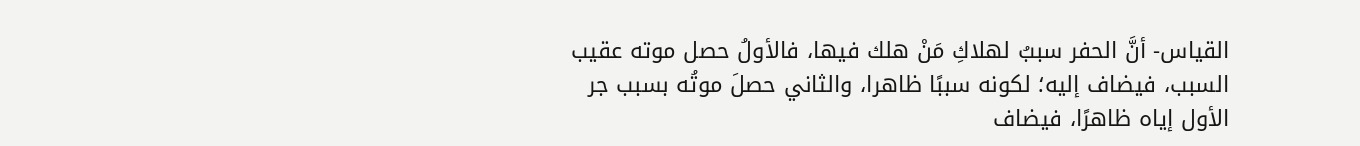القياس- أنَّ الحفر سببُ لهلاكِ مَنْ هلك فيها، فالأولُ حصل موته عقيب السبب، فيضاف إليه؛ لكونه سببًا ظاهرا، والثاني حصلَ موتُه بسبب جر الأول إياه ظاهرًا، فيضاف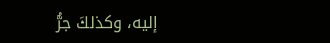إليه، وكذلكَ جرُّ